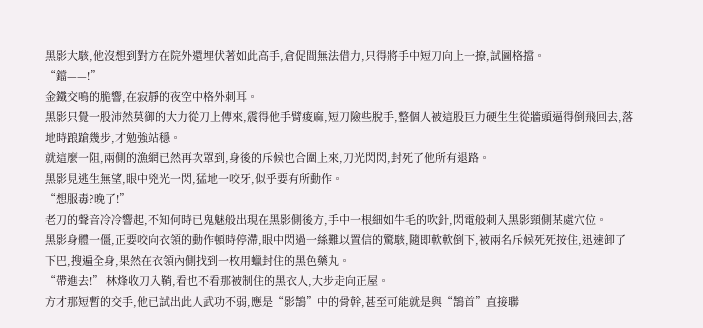黑影大駭,他沒想到對方在院外還埋伏著如此高手,倉促間無法借力,只得將手中短刀向上一撩,試圖格擋。
“鐺——!”
金鐵交鳴的脆響,在寂靜的夜空中格外刺耳。
黑影只覺一股沛然莫御的大力從刀上傳來,震得他手臂痠麻,短刀險些脫手,整個人被這股巨力硬生生從牆頭逼得倒飛回去,落地時踉蹌幾步,才勉強站穩。
就這麼一阻,兩側的漁網已然再次罩到,身後的斥候也合圍上來,刀光閃閃,封死了他所有退路。
黑影見逃生無望,眼中兇光一閃,猛地一咬牙,似乎要有所動作。
“想服毒?晚了!”
老刀的聲音冷冷響起,不知何時已鬼魅般出現在黑影側後方,手中一根細如牛毛的吹針,閃電般刺入黑影頸側某處穴位。
黑影身體一僵,正要咬向衣領的動作頓時停滯,眼中閃過一絲難以置信的驚駭,隨即軟軟倒下,被兩名斥候死死按住,迅速卸了下巴,搜遍全身,果然在衣領內側找到一枚用蠟封住的黑色藥丸。
“帶進去!” 林烽收刀入鞘,看也不看那被制住的黑衣人,大步走向正屋。
方才那短暫的交手,他已試出此人武功不弱,應是“影鵠”中的骨幹,甚至可能就是與“鵠首”直接聯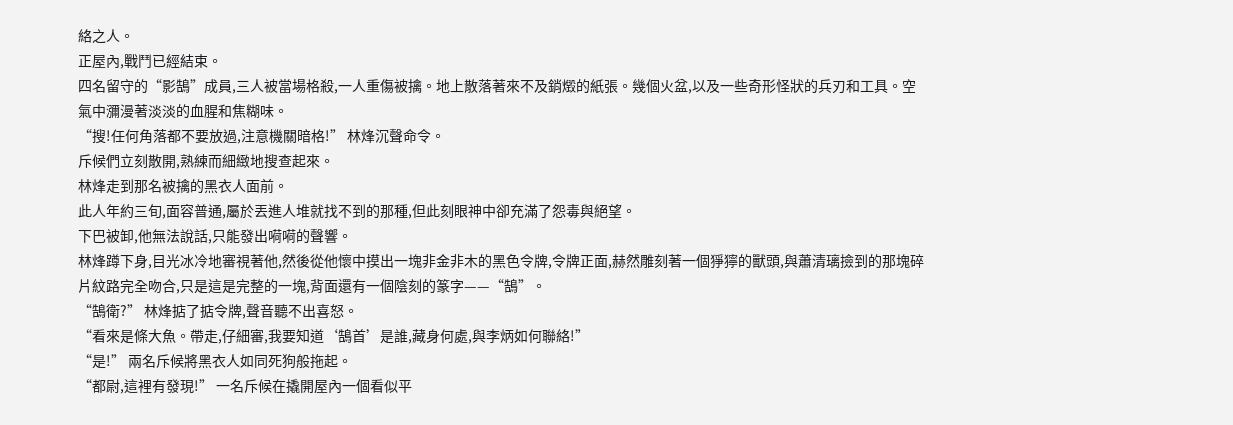絡之人。
正屋內,戰鬥已經結束。
四名留守的“影鵠”成員,三人被當場格殺,一人重傷被擒。地上散落著來不及銷燬的紙張。幾個火盆,以及一些奇形怪狀的兵刃和工具。空氣中瀰漫著淡淡的血腥和焦糊味。
“搜!任何角落都不要放過,注意機關暗格!” 林烽沉聲命令。
斥候們立刻散開,熟練而細緻地搜查起來。
林烽走到那名被擒的黑衣人面前。
此人年約三旬,面容普通,屬於丟進人堆就找不到的那種,但此刻眼神中卻充滿了怨毒與絕望。
下巴被卸,他無法說話,只能發出嗬嗬的聲響。
林烽蹲下身,目光冰冷地審視著他,然後從他懷中摸出一塊非金非木的黑色令牌,令牌正面,赫然雕刻著一個猙獰的獸頭,與蕭清璃撿到的那塊碎片紋路完全吻合,只是這是完整的一塊,背面還有一個陰刻的篆字——“鵠”。
“鵠衛?” 林烽掂了掂令牌,聲音聽不出喜怒。
“看來是條大魚。帶走,仔細審,我要知道‘鵠首’是誰,藏身何處,與李炳如何聯絡!”
“是!” 兩名斥候將黑衣人如同死狗般拖起。
“都尉,這裡有發現!” 一名斥候在撬開屋內一個看似平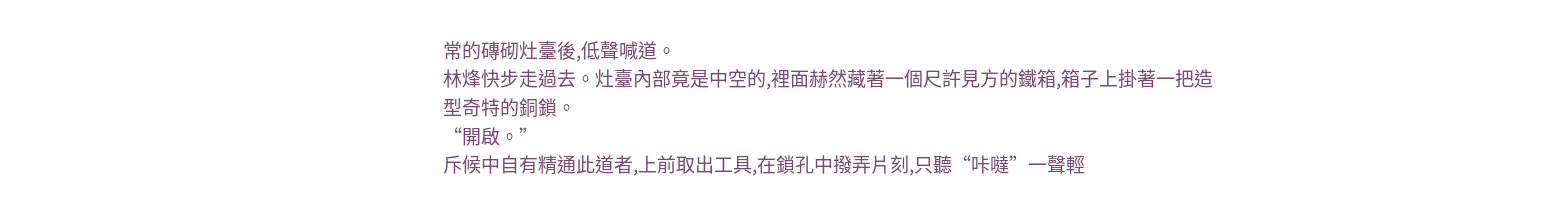常的磚砌灶臺後,低聲喊道。
林烽快步走過去。灶臺內部竟是中空的,裡面赫然藏著一個尺許見方的鐵箱,箱子上掛著一把造型奇特的銅鎖。
“開啟。”
斥候中自有精通此道者,上前取出工具,在鎖孔中撥弄片刻,只聽“咔噠”一聲輕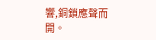響,銅鎖應聲而開。